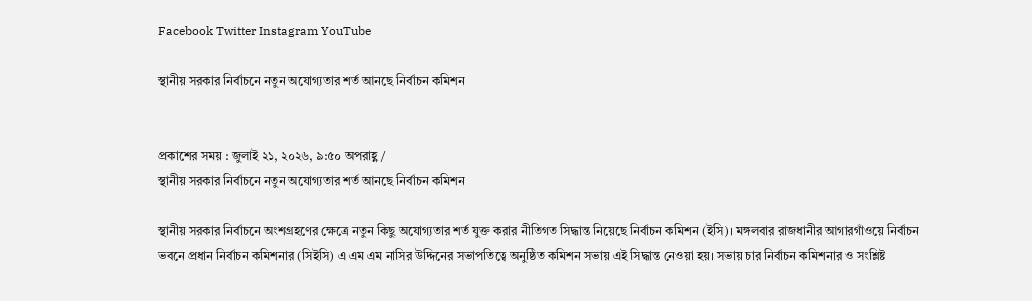Facebook Twitter Instagram YouTube

স্থানীয় সরকার নির্বাচনে নতুন অযোগ্যতার শর্ত আনছে নির্বাচন কমিশন


প্রকাশের সময় : জুলাই ২১, ২০২৬, ৯:৫০ অপরাহ্ণ /
স্থানীয় সরকার নির্বাচনে নতুন অযোগ্যতার শর্ত আনছে নির্বাচন কমিশন

স্থানীয় সরকার নির্বাচনে অংশগ্রহণের ক্ষেত্রে নতুন কিছু অযোগ্যতার শর্ত যুক্ত করার নীতিগত সিদ্ধান্ত নিয়েছে নির্বাচন কমিশন (ইসি)। মঙ্গলবার রাজধানীর আগারগাঁওয়ে নির্বাচন ভবনে প্রধান নির্বাচন কমিশনার (সিইসি) এ এম এম নাসির উদ্দিনের সভাপতিত্বে অনুষ্ঠিত কমিশন সভায় এই সিদ্ধান্ত নেওয়া হয়। সভায় চার নির্বাচন কমিশনার ও সংশ্লিষ্ট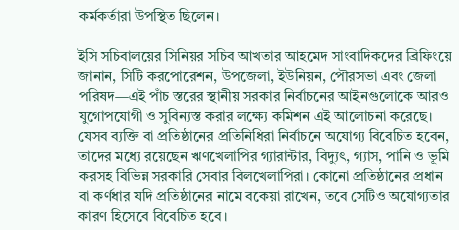কর্মকর্তারা উপস্থিত ছিলেন।

ইসি সচিবালয়ের সিনিয়র সচিব আখতার আহমেদ সাংবাদিকদের ব্রিফিংয়ে জানান, সিটি করপোরেশন, উপজেলা, ইউনিয়ন, পৌরসভা এবং জেলা পরিষদ—এই পাঁচ স্তরের স্থানীয় সরকার নির্বাচনের আইনগুলোকে আরও যুগোপযোগী ও সুবিন্যস্ত করার লক্ষ্যে কমিশন এই আলোচনা করেছে। যেসব ব্যক্তি বা প্রতিষ্ঠানের প্রতিনিধিরা নির্বাচনে অযোগ্য বিবেচিত হবেন, তাদের মধ্যে রয়েছেন ঋণখেলাপির গ্যারান্টার, বিদ্যুৎ, গ্যাস, পানি ও ভূমি করসহ বিভিন্ন সরকারি সেবার বিলখেলাপিরা। কোনো প্রতিষ্ঠানের প্রধান বা কর্ণধার যদি প্রতিষ্ঠানের নামে বকেয়া রাখেন, তবে সেটিও অযোগ্যতার কারণ হিসেবে বিবেচিত হবে।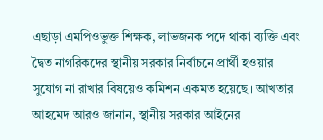এছাড়া এমপিওভুক্ত শিক্ষক, লাভজনক পদে থাকা ব্যক্তি এবং দ্বৈত নাগরিকদের স্থানীয় সরকার নির্বাচনে প্রার্থী হওয়ার সুযোগ না রাখার বিষয়েও কমিশন একমত হয়েছে। আখতার আহমেদ আরও জানান, স্থানীয় সরকার আইনের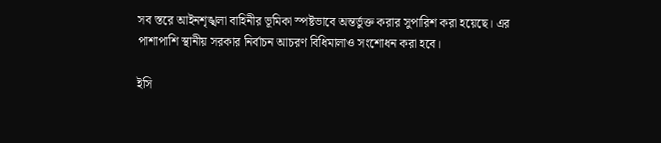সব স্তরে আইনশৃঙ্খলা বাহিনীর ভূমিকা স্পষ্টভাবে অন্তর্ভুক্ত করার সুপারিশ করা হয়েছে। এর পাশাপাশি স্থানীয় সরকার নির্বাচন আচরণ বিধিমালাও সংশোধন করা হবে।

ইসি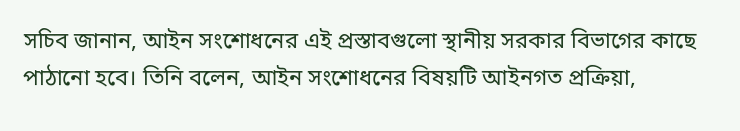সচিব জানান, আইন সংশোধনের এই প্রস্তাবগুলো স্থানীয় সরকার বিভাগের কাছে পাঠানো হবে। তিনি বলেন, আইন সংশোধনের বিষয়টি আইনগত প্রক্রিয়া,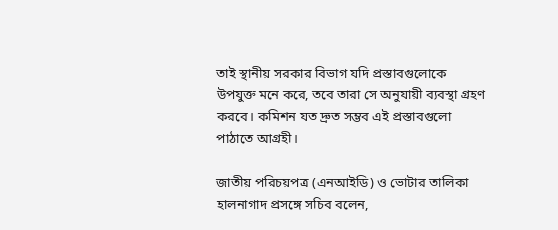তাই স্থানীয় সরকার বিভাগ যদি প্রস্তাবগুলোকে উপযুক্ত মনে করে, তবে তারা সে অনুযায়ী ব্যবস্থা গ্রহণ করবে। কমিশন যত দ্রুত সম্ভব এই প্রস্তাবগুলো পাঠাতে আগ্রহী।

জাতীয় পরিচয়পত্র (এনআইডি) ও ভোটার তালিকা হালনাগাদ প্রসঙ্গে সচিব বলেন,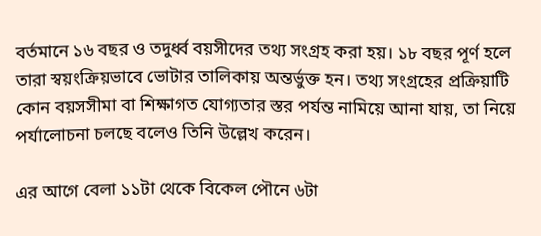বর্তমানে ১৬ বছর ও তদুর্ধ্ব বয়সীদের তথ্য সংগ্রহ করা হয়। ১৮ বছর পূর্ণ হলে তারা স্বয়ংক্রিয়ভাবে ভোটার তালিকায় অন্তর্ভুক্ত হন। তথ্য সংগ্রহের প্রক্রিয়াটি কোন বয়সসীমা বা শিক্ষাগত যোগ্যতার স্তর পর্যন্ত নামিয়ে আনা যায়, তা নিয়ে পর্যালোচনা চলছে বলেও তিনি উল্লেখ করেন।

এর আগে বেলা ১১টা থেকে বিকেল পৌনে ৬টা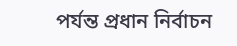পর্যন্ত প্রধান নির্বাচন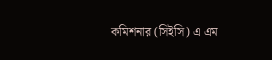কমিশনার (সিইসি) এ এম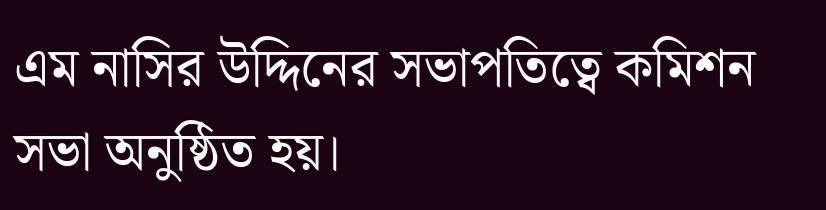এম নাসির উদ্দিনের সভাপতিত্বে কমিশন সভা অনুষ্ঠিত হয়।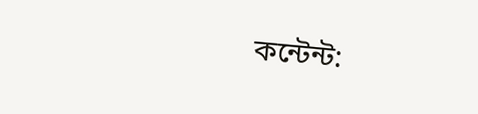কন্টেন্ট: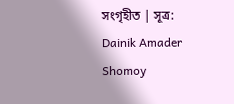সংগৃহীত | সূত্র: Dainik Amader Shomoy